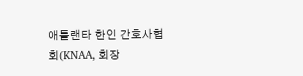애틀랜타 한인 간호사협회(KNAA, 회장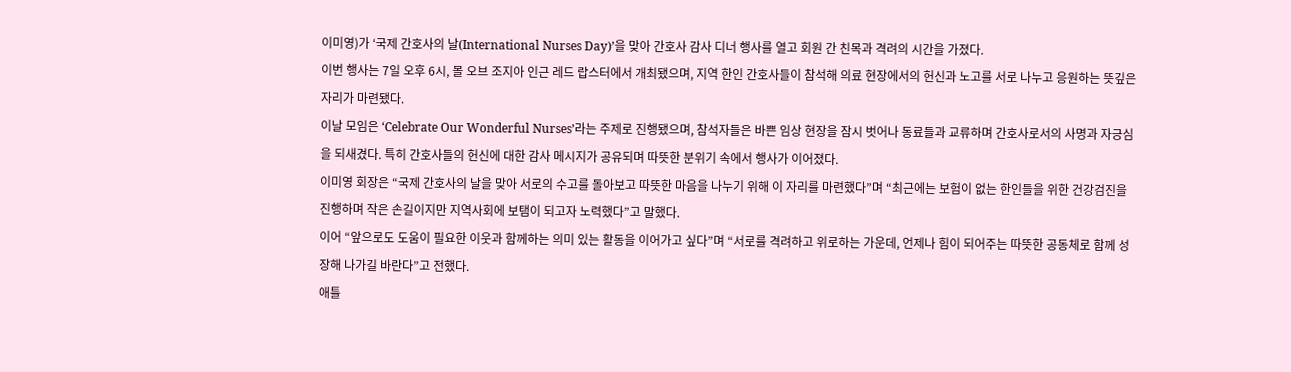이미영)가 ‘국제 간호사의 날(International Nurses Day)’을 맞아 간호사 감사 디너 행사를 열고 회원 간 친목과 격려의 시간을 가졌다.
이번 행사는 7일 오후 6시, 몰 오브 조지아 인근 레드 랍스터에서 개최됐으며, 지역 한인 간호사들이 참석해 의료 현장에서의 헌신과 노고를 서로 나누고 응원하는 뜻깊은 자리가 마련됐다.
이날 모임은 ‘Celebrate Our Wonderful Nurses’라는 주제로 진행됐으며, 참석자들은 바쁜 임상 현장을 잠시 벗어나 동료들과 교류하며 간호사로서의 사명과 자긍심을 되새겼다. 특히 간호사들의 헌신에 대한 감사 메시지가 공유되며 따뜻한 분위기 속에서 행사가 이어졌다.
이미영 회장은 “국제 간호사의 날을 맞아 서로의 수고를 돌아보고 따뜻한 마음을 나누기 위해 이 자리를 마련했다”며 “최근에는 보험이 없는 한인들을 위한 건강검진을 진행하며 작은 손길이지만 지역사회에 보탬이 되고자 노력했다”고 말했다.
이어 “앞으로도 도움이 필요한 이웃과 함께하는 의미 있는 활동을 이어가고 싶다”며 “서로를 격려하고 위로하는 가운데, 언제나 힘이 되어주는 따뜻한 공동체로 함께 성장해 나가길 바란다”고 전했다.
애틀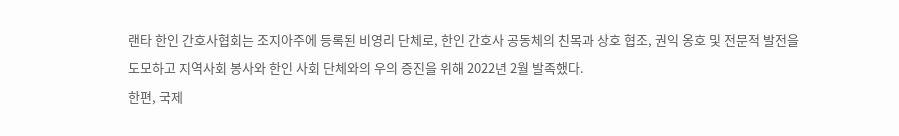랜타 한인 간호사협회는 조지아주에 등록된 비영리 단체로, 한인 간호사 공동체의 친목과 상호 협조, 권익 옹호 및 전문적 발전을 도모하고 지역사회 봉사와 한인 사회 단체와의 우의 증진을 위해 2022년 2월 발족했다.
한편, 국제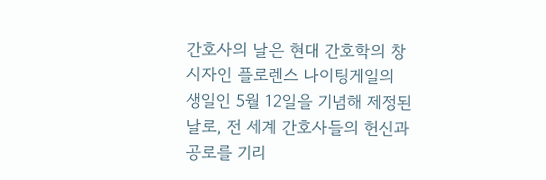간호사의 날은 현대 간호학의 창시자인 플로렌스 나이팅게일의 생일인 5월 12일을 기념해 제정된 날로, 전 세계 간호사들의 헌신과 공로를 기리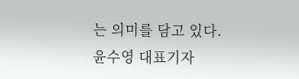는 의미를 담고 있다.
윤수영 대표기자